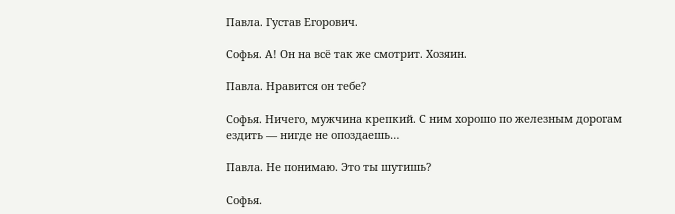Павла. Густав Егорович.

Софья. А! Он на всё так же смотрит. Хозяин.

Павла. Нравится он тебе?

Софья. Ничего, мужчина крепкий. С ним хорошо по железным дорогам ездить — нигде не опоздаешь…

Павла. Не понимаю. Это ты шутишь?

Софья.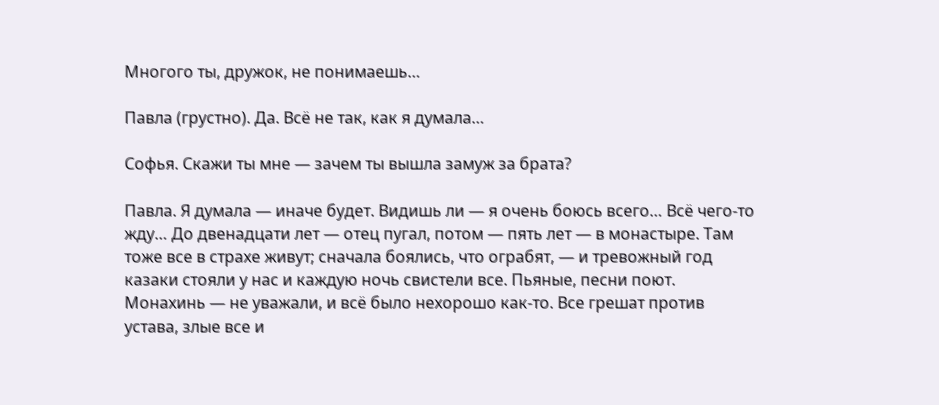Многого ты, дружок, не понимаешь…

Павла (грустно). Да. Всё не так, как я думала…

Софья. Скажи ты мне — зачем ты вышла замуж за брата?

Павла. Я думала — иначе будет. Видишь ли — я очень боюсь всего… Всё чего-то жду… До двенадцати лет — отец пугал, потом — пять лет — в монастыре. Там тоже все в страхе живут; сначала боялись, что ограбят, — и тревожный год казаки стояли у нас и каждую ночь свистели все. Пьяные, песни поют. Монахинь — не уважали, и всё было нехорошо как-то. Все грешат против устава, злые все и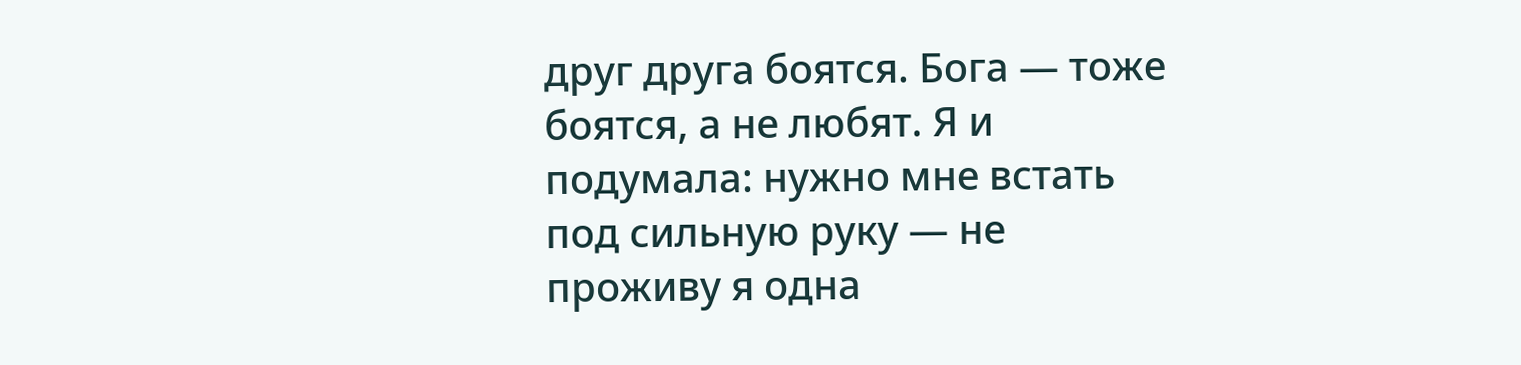друг друга боятся. Бога — тоже боятся, а не любят. Я и подумала: нужно мне встать под сильную руку — не проживу я одна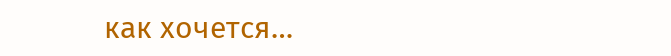как хочется…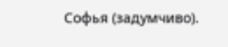Софья (задумчиво).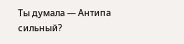Ты думала — Антипа сильный?